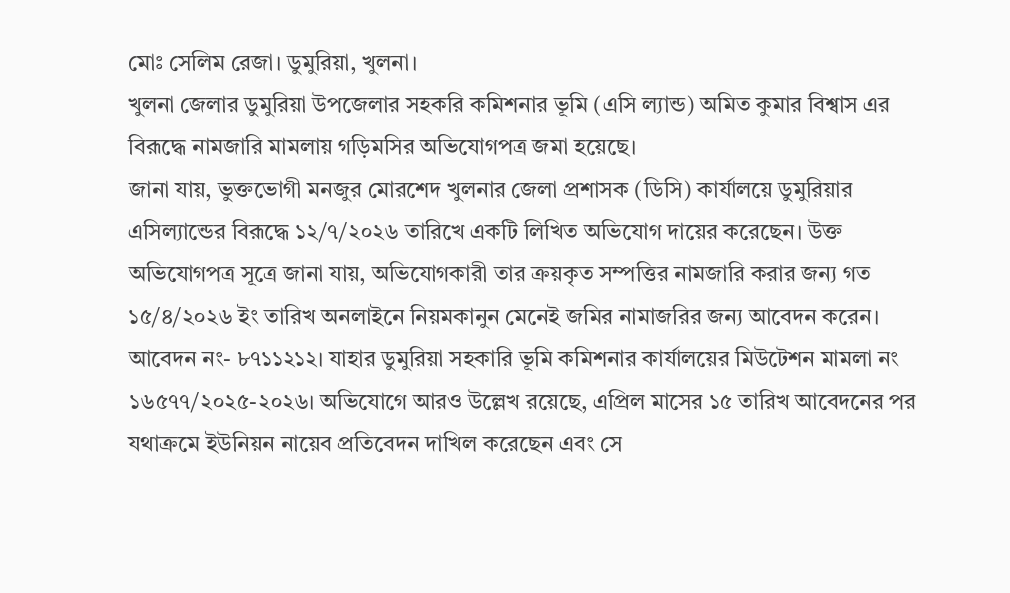মোঃ সেলিম রেজা। ডুমুরিয়া, খুলনা।
খুলনা জেলার ডুমুরিয়া উপজেলার সহকরি কমিশনার ভূমি (এসি ল্যান্ড) অমিত কুমার বিশ্বাস এর বিরূদ্ধে নামজারি মামলায় গড়িমসির অভিযোগপত্র জমা হয়েছে।
জানা যায়, ভুক্তভোগী মনজুর মোরশেদ খুলনার জেলা প্রশাসক (ডিসি) কার্যালয়ে ডুমুরিয়ার এসিল্যান্ডের বিরূদ্ধে ১২/৭/২০২৬ তারিখে একটি লিখিত অভিযোগ দায়ের করেছেন। উক্ত অভিযোগপত্র সূত্রে জানা যায়, অভিযোগকারী তার ক্রয়কৃত সম্পত্তির নামজারি করার জন্য গত ১৫/৪/২০২৬ ইং তারিখ অনলাইনে নিয়মকানুন মেনেই জমির নামাজরির জন্য আবেদন করেন।
আবেদন নং- ৮৭১১২১২। যাহার ডুমুরিয়া সহকারি ভূমি কমিশনার কার্যালয়ের মিউটেশন মামলা নং ১৬৫৭৭/২০২৫-২০২৬। অভিযোগে আরও উল্লেখ রয়েছে, এপ্রিল মাসের ১৫ তারিখ আবেদনের পর যথাক্রমে ইউনিয়ন নায়েব প্রতিবেদন দাখিল করেছেন এবং সে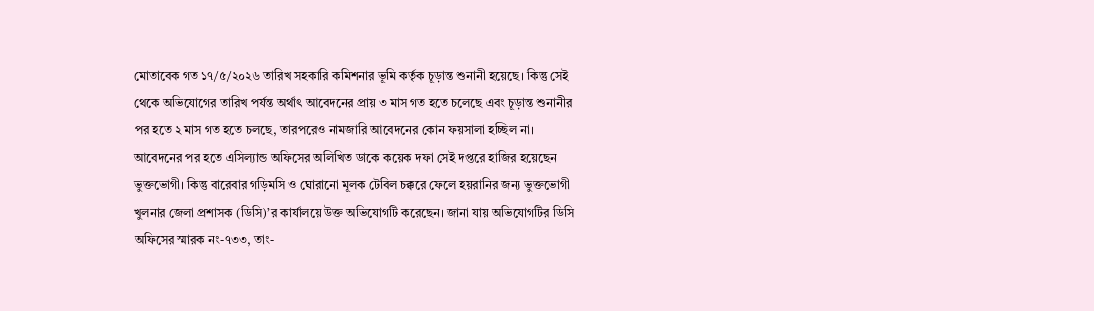মোতাবেক গত ১৭/৫/২০২৬ তারিখ সহকারি কমিশনার ভূমি কর্তৃক চূড়ান্ত শুনানী হয়েছে। কিন্তু সেই থেকে অভিযোগের তারিখ পর্যন্ত অর্থাৎ আবেদনের প্রায় ৩ মাস গত হতে চলেছে এবং চূড়ান্ত শুনানীর পর হতে ২ মাস গত হতে চলছে, তারপরেও নামজারি আবেদনের কোন ফয়সালা হচ্ছিল না।
আবেদনের পর হতে এসিল্যান্ড অফিসের অলিখিত ডাকে কয়েক দফা সেই দপ্তরে হাজির হয়েছেন ভুক্তভোগী। কিন্তু বারেবার গড়িমসি ও ঘোরানো মূলক টেবিল চক্করে ফেলে হয়রানির জন্য ভুক্তভোগী খুলনার জেলা প্রশাসক (ডিসি)’র কার্যালয়ে উক্ত অভিযোগটি করেছেন। জানা যায় অভিযোগটির ডিসি অফিসের স্মারক নং-৭৩৩, তাং-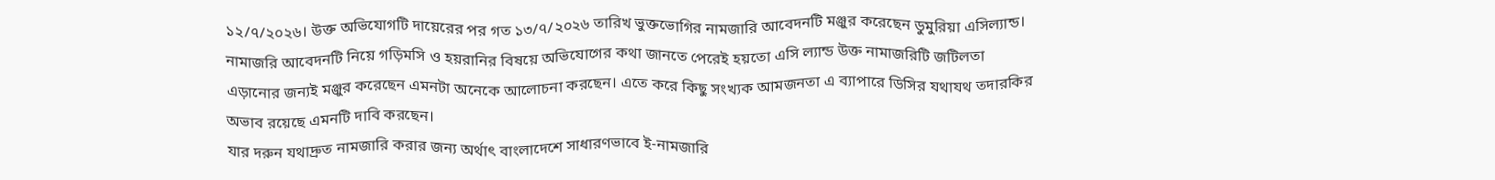১২/৭/২০২৬। উক্ত অভিযোগটি দায়েরের পর গত ১৩/৭/২০২৬ তারিখ ভুক্তভোগির নামজারি আবেদনটি মঞ্জুর করেছেন ডুমুরিয়া এসিল্যান্ড। নামাজরি আবেদনটি নিয়ে গড়িমসি ও হয়রানির বিষয়ে অভিযোগের কথা জানতে পেরেই হয়তো এসি ল্যান্ড উক্ত নামাজরিটি জটিলতা এড়ানোর জন্যই মঞ্জুর করেছেন এমনটা অনেকে আলোচনা করছেন। এতে করে কিছু সংখ্যক আমজনতা এ ব্যাপারে ডিসির যথাযথ তদারকির অভাব রয়েছে এমনটি দাবি করছেন।
যার দরুন যথাদ্রুত নামজারি করার জন্য অর্থাৎ বাংলাদেশে সাধারণভাবে ই-নামজারি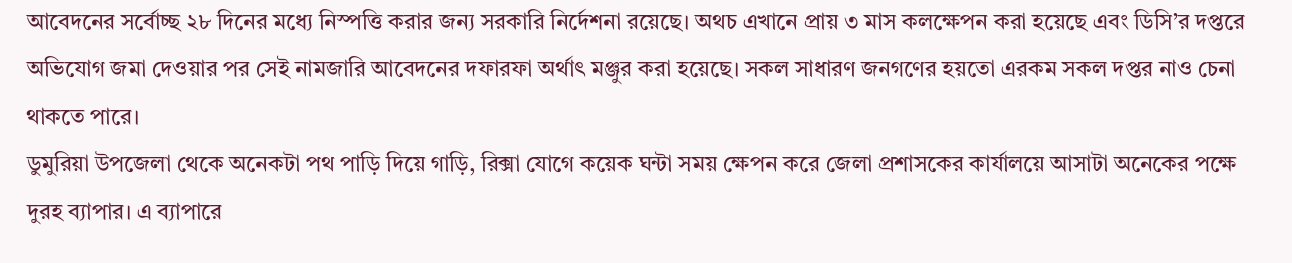আবেদনের সর্বোচ্ছ ২৮ দিনের মধ্যে নিস্পত্তি করার জন্য সরকারি নির্দেশনা রয়েছে। অথচ এখানে প্রায় ৩ মাস কলক্ষেপন করা হয়েছে এবং ডিসি’র দপ্তরে অভিযোগ জমা দেওয়ার পর সেই নামজারি আবেদনের দফারফা অর্থাৎ মঞ্জুর করা হয়েছে। সকল সাধারণ জনগণের হয়তো এরকম সকল দপ্তর নাও চেনা থাকতে পারে।
ডুমুরিয়া উপজেলা থেকে অনেকটা পথ পাড়ি দিয়ে গাড়ি, রিক্সা যোগে কয়েক ঘন্টা সময় ক্ষেপন করে জেলা প্রশাসকের কার্যালয়ে আসাটা অনেকের পক্ষে দুরহ ব্যাপার। এ ব্যাপারে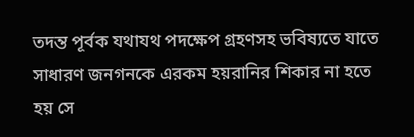তদন্ত পূর্বক যথাযথ পদক্ষেপ গ্রহণসহ ভবিষ্যতে যাতে সাধারণ জনগনকে এরকম হয়রানির শিকার না হতে হয় সে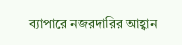ব্যাপারে নজরদারির আহ্বান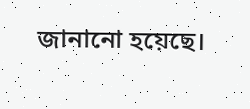জানানো হয়েছে।